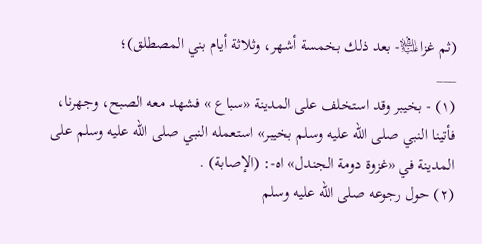(ثم غزا﵇- بعد ذلك بخمسة أشهر، وثلاثة أيام بني المصطلق)؛
___
(١) - بخيبر وقد استخلف على المدينة «سباع » فشهد معه الصبح، وجهرنا، فأتينا النبي صلى الله عليه وسلم بخيبر» استعمله النبي صلى الله عليه وسلم على المدينة في «غزوة دومة الجندل» اه-: (الإصابة) .
(٢) حول رجوعه صلى الله عليه وسلم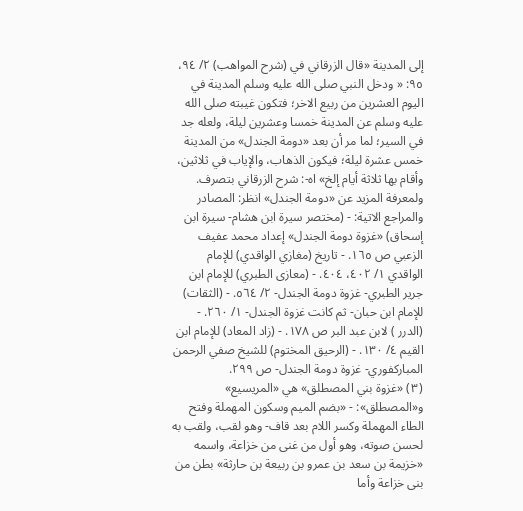إلى المدينة «قال الزرقاني في (شرح المواهب) ٢/ ٩٤، ٩٥: « ودخل النبي صلى الله عليه وسلم المدينة في اليوم العشرين من ربيع الاخر؛ فتكون غيبته صلى الله عليه وسلم عن المدينة خمسا وعشرين ليلة، ولعله جد في السير؛ لما مر أن بعد «دومة الجندل» من المدينة خمس عشرة ليلة؛ فيكون الذهاب، والإياب في ثلاثين، وأقام بها ثلاثة أيام إلخ» اه-: شرح الزرقاني بتصرف. ولمعرفة المزيد عن «دومة الجندل» انظر: المصادر والمراجع الاتية: - (مختصر سيرة ابن هشام- سيرة ابن إسحاق) «غزوة دومة الجندل» إعداد محمد عفيف الزعبي ص ١٦٥. - تاريخ (مغازي الواقدي) للإمام الواقدي ١/ ٤٠٢، ٤٠٤. - (معازى الطبري) للإمام ابن جرير الطبري- غزوة دومة الجندل- ٢/ ٥٦٤. - (الثقات) للإمام ابن حبان- ثم كانت غزوة الجندل- ١/ ٢٦٠. - (الدرر ) لابن عبد البر ص ١٧٨. - (زاد المعاد) للإمام ابن القيم ٤/ ١٣٠. - (الرحيق المختوم) للشيخ صفي الرحمن المباركفوري- غزوة دومة الجندل- ص ٢٩٩.
(٣) «غزوة بني المصطلق» هي «المريسيع» و«المصطلق»: - «بضم الميم وسكون المهملة وفتح الطاء المهملة وكسر اللام بعد قاف- وهو لقب، ولقب به لحسن صوته، وهو أول من غنى من خزاعة، واسمه «خزيمة بن سعد بن عمرو بن ربيعة بن حارثة» بطن من بنى خزاعة وأما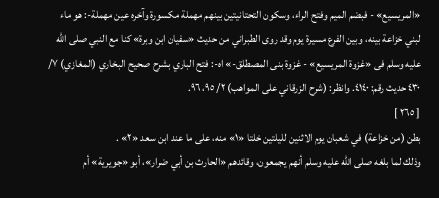«المريسيع» - فبضم الميم وفتح الراء، وسكون التحتانيتين بينهم مهملة مكسورة وآخره عين مهملة-: هو ماء لبني خزاعة بينه، وبين الفرع مسيرة يوم وقد روى الطبراني من حديث «سفيان ابن وبرة» كنا مع النبي صلى الله عليه وسلم فى «غزوة المريسيع» - غزوة بنى المصطلق-» اه-: فتح الباري بشرح صحيح البخاري (المغازي) ٧/ ٤٣٠ حديث رقم: ٤١٤٠. وانظر: (شرح الزرقاني على المواهب) ٢/ ٩٥، ٩٦.
[ ٢٦٥ ]
بطن (من خزاعة) في شعبان يوم الاثنين لليلتين خلتا «١» منه، على ما عند ابن سعد «٢» .
وذلك لما بلغه صلى الله عليه وسلم أنهم يجمعون، وقائدهم «الحارث بن أبي ضرار»، أبو «جويرية» أم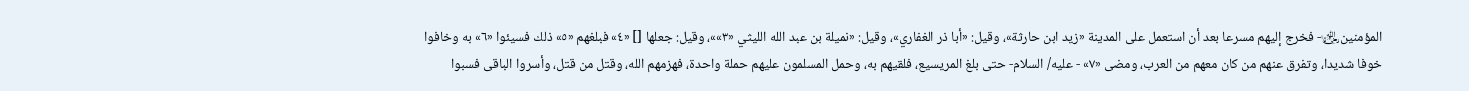المؤمنين﵂- فخرج إليهم مسرعا بعد أن استعمل على المدينة «زيد ابن حارثة»، وقيل: «أبا ذر الغفاري»، وقيل: «نميلة بن عبد الله الليثي «٣»»، وقيل: جعلها [] «٤» فبلغهم «٥» ذلك فسيئوا «٦» به وخافوا خوفا شديدا، وتفرق عنهم من كان معهم من العرب، ومضى «٧» - عليه/ السلام- حتى بلغ المريسيع، فلقيهم به، وحمل المسلمون عليهم حملة واحدة، فهزمهم الله، وقتل من قتل، وأسروا الباقى فسبوا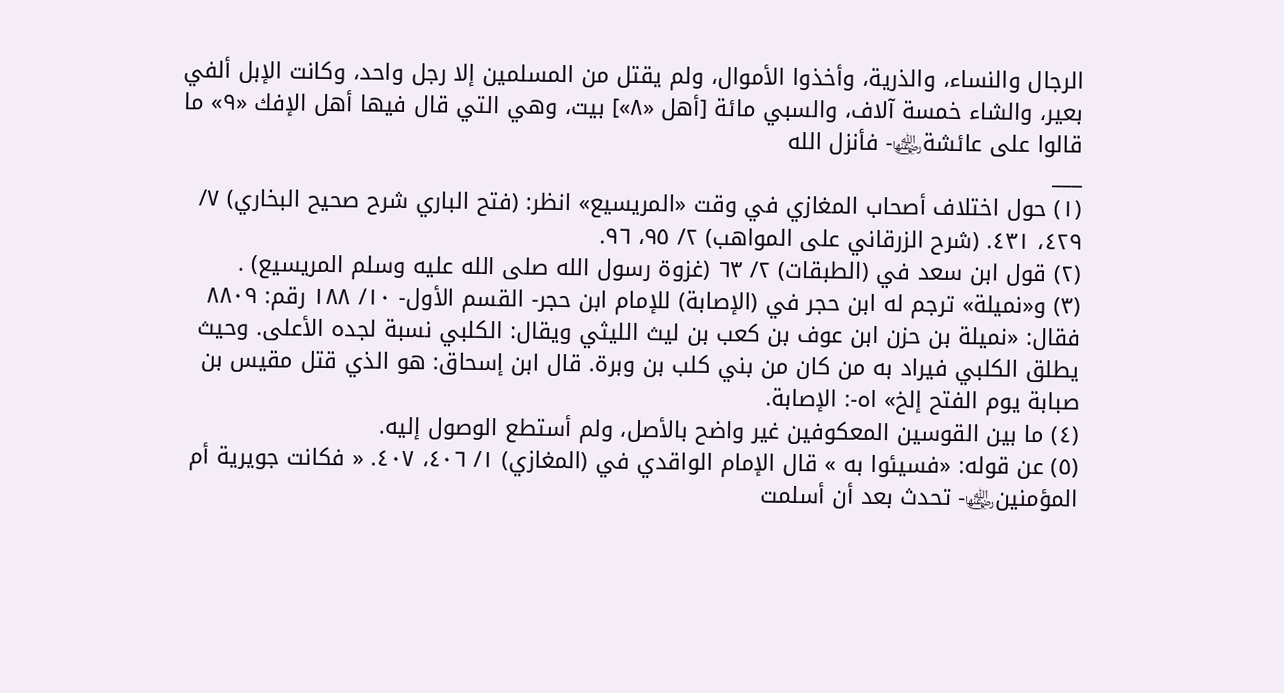الرجال والنساء، والذرية، وأخذوا الأموال، ولم يقتل من المسلمين إلا رجل واحد، وكانت الإبل ألفي بعير، والشاء خمسة آلاف، والسبي مائة [أهل «٨»] بيت، وهي التي قال فيها أهل الإفك «٩» ما قالوا على عائشة﵂- فأنزل الله
___
(١) حول اختلاف أصحاب المغازي في وقت «المريسيع» انظر: (فتح الباري شرح صحيح البخاري) ٧/ ٤٢٩، ٤٣١. (شرح الزرقاني على المواهب) ٢/ ٩٥، ٩٦.
(٢) قول ابن سعد في (الطبقات) ٢/ ٦٣ (غزوة رسول الله صلى الله عليه وسلم المريسيع) .
(٣) و«نميلة» ترجم له ابن حجر في (الإصابة) للإمام ابن حجر- القسم الأول- ١٠/ ١٨٨ رقم: ٨٨٠٩ فقال: «نميلة بن حزن ابن عوف بن كعب بن ليث الليثي ويقال: الكلبي نسبة لجده الأعلى. وحيث يطلق الكلبي فيراد به من كان من بني كلب بن وبرة. قال ابن إسحاق: هو الذي قتل مقيس بن صبابة يوم الفتح إلخ» اه-: الإصابة.
(٤) ما بين القوسين المعكوفين غير واضح بالأصل، ولم أستطع الوصول إليه.
(٥) عن قوله: «فسيئوا به » قال الإمام الواقدي في (المغازي) ١/ ٤٠٦، ٤٠٧. « فكانت جويرية أم المؤمنين﵂- تحدث بعد أن أسلمت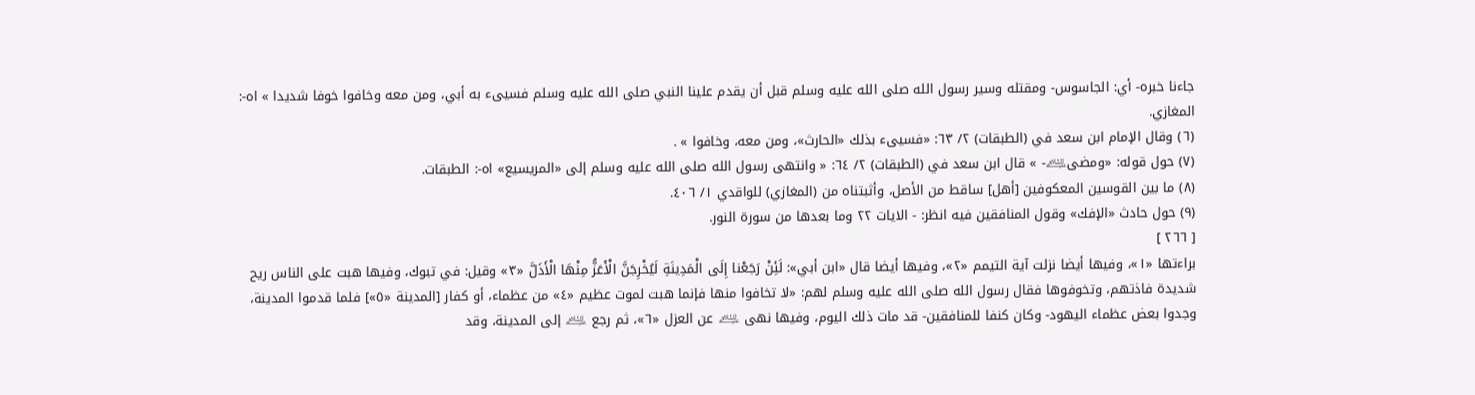جاءنا خبره- أي: الجاسوس- ومقتله وسير رسول الله صلى الله عليه وسلم قبل أن يقدم علينا النبي صلى الله عليه وسلم فسيىء به أبي، ومن معه وخافوا خوفا شديدا » اه-: المغازي.
(٦) وقال الإمام ابن سعد في (الطبقات) ٢/ ٦٣: «فسيىء بذلك «الحارث»، ومن معه، وخافوا » .
(٧) حول قوله: «ومضى﵇- » قال ابن سعد في (الطبقات) ٢/ ٦٤: « وانتهى رسول الله صلى الله عليه وسلم إلى «المريسيع» اه-: الطبقات.
(٨) ما بين القوسين المعكوفين [أهل] ساقط من الأصل، وأثبتناه من (المغازي) للواقدي ١/ ٤٠٦.
(٩) حول حادث «الإفك» وقول المنافقين فيه انظر: - الايات ٢٢ وما بعدها من سورة النور.
[ ٢٦٦ ]
براءتها «١»، وفيها أيضا نزلت آية التيمم «٢»، وفيها أيضا قال «ابن أبي»: لَئِنْ رَجَعْنا إِلَى الْمَدِينَةِ لَيُخْرِجَنَّ الْأَعَزُّ مِنْهَا الْأَذَلَّ «٣» وقيل: في تبوك، وفيها هبت على الناس ريح شديدة فاذتهم، وتخوفوها فقال رسول الله صلى الله عليه وسلم لهم: «لا تخافوا منها فإنما هبت لموت عظيم «٤» من عظماء، أو كفار [المدينة «٥»] فلما قدموا المدينة، وجدوا بعض عظماء اليهود- وكان كنفا للمنافقين- قد مات ذلك اليوم، وفيها نهى ﵇ عن العزل «٦»، ثم رجع ﵇ إلى المدينة، وقد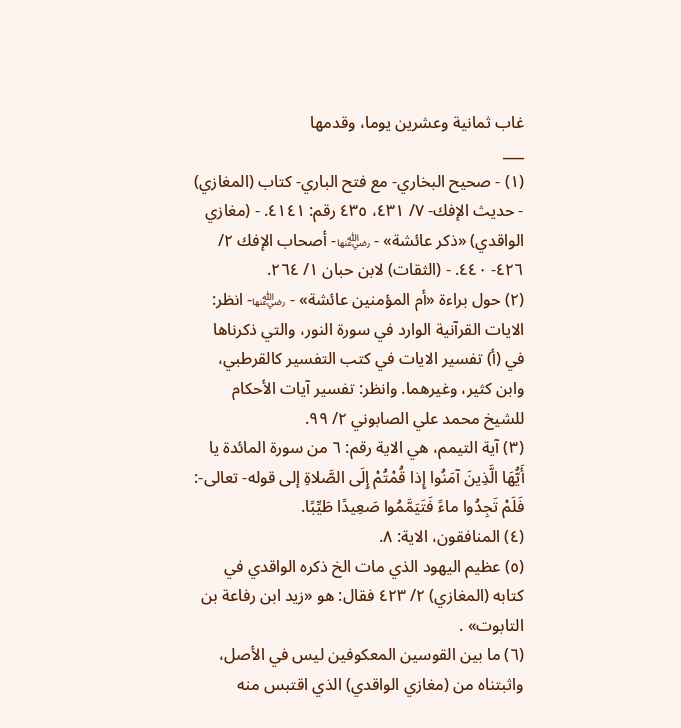غاب ثمانية وعشرين يوما، وقدمها
___
(١) - صحيح البخاري- مع فتح الباري- كتاب (المغازي) - حديث الإفك- ٧/ ٤٣١، ٤٣٥ رقم: ٤١٤١. - (مغازي الواقدي) «ذكر عائشة» - ﵂- أصحاب الإفك ٢/ ٤٢٦- ٤٤٠. - (الثقات) لابن حبان ١/ ٢٦٤.
(٢) حول براءة «أم المؤمنين عائشة» - ﵂- انظر: الايات القرآنية الوارد في سورة النور، والتي ذكرناها في (أ) تفسير الايات في كتب التفسير كالقرطبي، وابن كثير، وغيرهما. وانظر: تفسير آيات الأحكام للشيخ محمد علي الصابوني ٢/ ٩٩.
(٣) آية التيمم، هي الاية رقم: ٦ من سورة المائدة يا أَيُّهَا الَّذِينَ آمَنُوا إِذا قُمْتُمْ إِلَى الصَّلاةِ إلى قوله- تعالى-: فَلَمْ تَجِدُوا ماءً فَتَيَمَّمُوا صَعِيدًا طَيِّبًا.
(٤) المنافقون، الاية: ٨.
(٥) عظيم اليهود الذي مات الخ ذكره الواقدي في كتابه (المغازي) ٢/ ٤٢٣ فقال: هو «زيد ابن رفاعة بن التابوت» .
(٦) ما بين القوسين المعكوفين ليس في الأصل، واثبتناه من (مغازي الواقدي) الذي اقتبس منه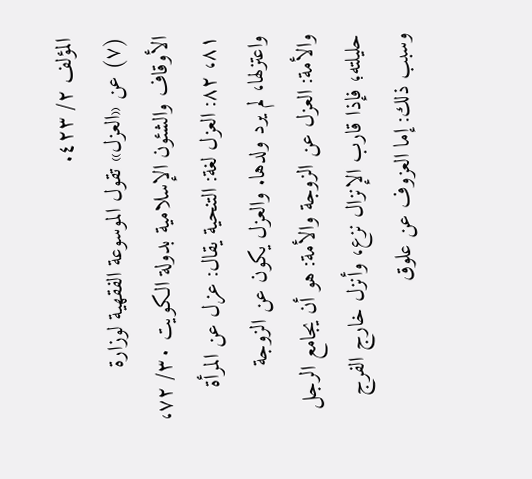المؤلف ٢/ ٤٢٣.
(٧) عن «العزل» تقول الموسوعة الفقهية لوزارة الأوقاف والشئون الإسلامية بدولة الكويت ٣٠/ ٧٢، ٨١، ٨٢: العزل لغة: التنحية يقال: عزل عن المرأة واعتزلها، لم يرد ولدها. والعزل يكون عن الزوجة والأمة: العزل عن الزوجة والأمة: هو أن يجامع الرجل حليلته؛ فإذا قارب الإنزال نزع، وأنزل خارج الفرج وسبب ذلك: إما العزوف عن علوق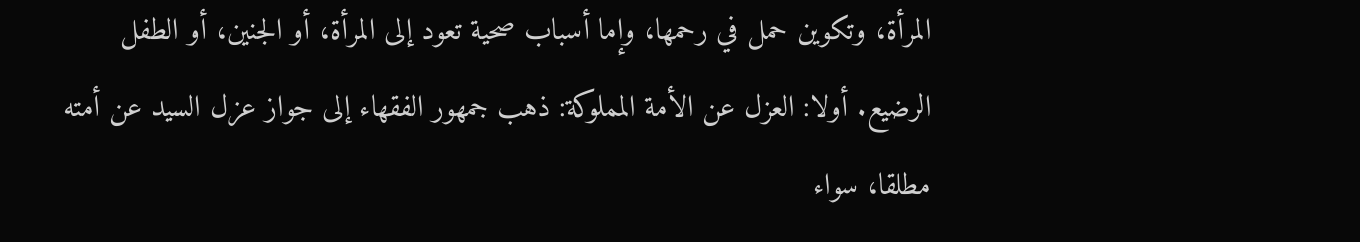المرأة، وتكوين حمل في رحمها، وإما أسباب صحية تعود إلى المرأة، أو الجنين، أو الطفل الرضيع. أولا: العزل عن الأمة المملوكة: ذهب جمهور الفقهاء إلى جواز عزل السيد عن أمته مطلقا، سواء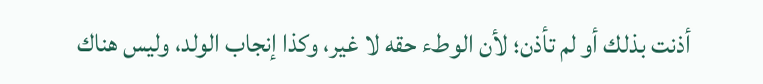أذنت بذلك أو لم تأذن؛ لأن الوطء حقه لا غير، وكذا إنجاب الولد، وليس هناك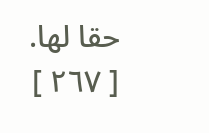حقا لها.
[ ٢٦٧ ]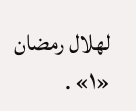لهلال رمضان «١» .